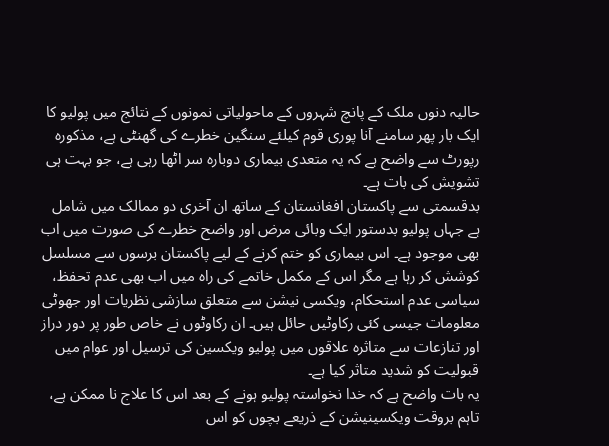حالیہ دنوں ملک کے پانچ شہروں کے ماحولیاتی نمونوں کے نتائج میں پولیو کا ایک بار پھر سامنے آنا پوری قوم کیلئے سنگین خطرے کی گھنٹی ہے، مذکورہ رپورٹ سے واضح ہے کہ یہ متعدی بیماری دوبارہ سر اٹھا رہی ہے، جو بہت ہی تشویش کی بات ہے۔
بدقسمتی سے پاکستان افغانستان کے ساتھ ان آخری دو ممالک میں شامل ہے جہاں پولیو بدستور ایک وبائی مرض اور واضح خطرے کی صورت میں اب بھی موجود ہے۔ اس بیماری کو ختم کرنے کے لیے پاکستان برسوں سے مسلسل کوشش کر رہا ہے مگر اس کے مکمل خاتمے کی راہ میں اب بھی عدم تحفظ، سیاسی عدم استحکام، ویکسی نیشن سے متعلق سازشی نظریات اور جھوٹی معلومات جیسی کئی رکاوٹیں حائل ہیں۔ ان رکاوٹوں نے خاص طور پر دور دراز اور تنازعات سے متاثرہ علاقوں میں پولیو ویکسین کی ترسیل اور عوام میں قبولیت کو شدید متاثر کیا ہے۔
یہ بات واضح ہے کہ خدا نخواستہ پولیو ہونے کے بعد اس کا علاج نا ممکن ہے، تاہم بروقت ویکسینیشن کے ذریعے بچوں کو اس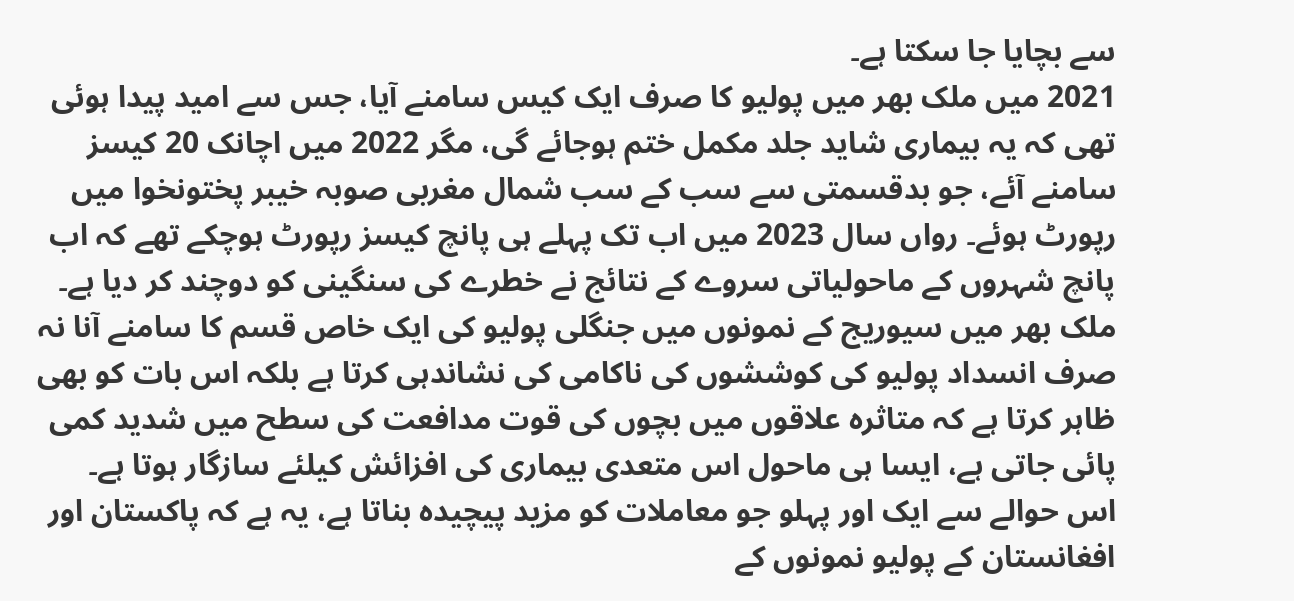سے بچایا جا سکتا ہے۔
2021 میں ملک بھر میں پولیو کا صرف ایک کیس سامنے آیا، جس سے امید پیدا ہوئی تھی کہ یہ بیماری شاید جلد مکمل ختم ہوجائے گی، مگر 2022 میں اچانک 20 کیسز سامنے آئے، جو بدقسمتی سے سب کے سب شمال مغربی صوبہ خیبر پختونخوا میں رپورٹ ہوئے۔ رواں سال 2023 میں اب تک پہلے ہی پانچ کیسز رپورٹ ہوچکے تھے کہ اب پانچ شہروں کے ماحولیاتی سروے کے نتائج نے خطرے کی سنگینی کو دوچند کر دیا ہے۔
ملک بھر میں سیوریج کے نمونوں میں جنگلی پولیو کی ایک خاص قسم کا سامنے آنا نہ صرف انسداد پولیو کی کوششوں کی ناکامی کی نشاندہی کرتا ہے بلکہ اس بات کو بھی ظاہر کرتا ہے کہ متاثرہ علاقوں میں بچوں کی قوت مدافعت کی سطح میں شدید کمی پائی جاتی ہے، ایسا ہی ماحول اس متعدی بیماری کی افزائش کیلئے سازگار ہوتا ہے۔
اس حوالے سے ایک اور پہلو جو معاملات کو مزید پیچیدہ بناتا ہے، یہ ہے کہ پاکستان اور افغانستان کے پولیو نمونوں کے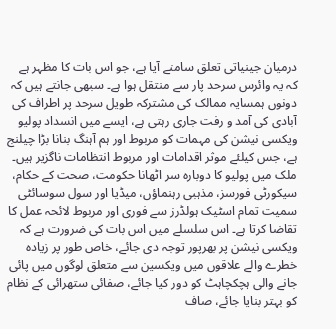درمیان جینیاتی تعلق سامنے آیا ہے، جو اس بات کا مظہر ہے کہ یہ وائرس سرحد پار سے منتقل ہوا ہے۔ سبھی جانتے ہیں کہ دونوں ہمسایہ ممالک کی مشترکہ طویل سرحد پر اطراف کی آبادی کی آمد و رفت جاری رہتی ہے، ایسے میں انسداد پولیو ویکسی نیشن کی مہمات کو مربوط اور ہم آہنگ بنانا بڑا چیلنج ہے، جس کیلئے موثر اقدامات اور مربوط انتظامات ناگزیر ہیں۔
ملک میں پولیو کا دوبارہ سر اٹھانا حکومت، صحت کے حکام، سیکورٹی فورسز، مذہبی رہنماؤں، میڈیا اور سول سوسائٹی سمیت تمام اسٹیک ہولڈرز سے فوری اور مربوط لائحہ عمل کا تقاضا کرتا ہے۔ اس سلسلے میں اس بات کی ضرورت ہے کہ ویکسی نیشن پر بھرپور توجہ دی جائے، خاص طور پر زیادہ خطرے والے علاقوں میں ویکسین سے متعلق لوگوں میں پائی جانے والی ہچکچاہٹ کو دور کیا جائے، صفائی ستھرائی کے نظام کو بہتر بنایا جائے، صاف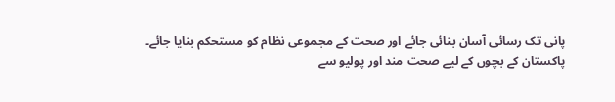پانی تک رسائی آسان بنائی جائے اور صحت کے مجموعی نظام کو مستحکم بنایا جائے۔ پاکستان کے بچوں کے لیے صحت مند اور پولیو سے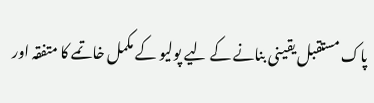پاک مستقبل یقینی بنانے کے لیے پولیو کے مکمل خاتمے کا متفقہ اور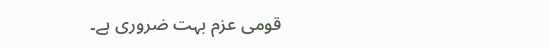قومی عزم بہت ضروری ہے۔